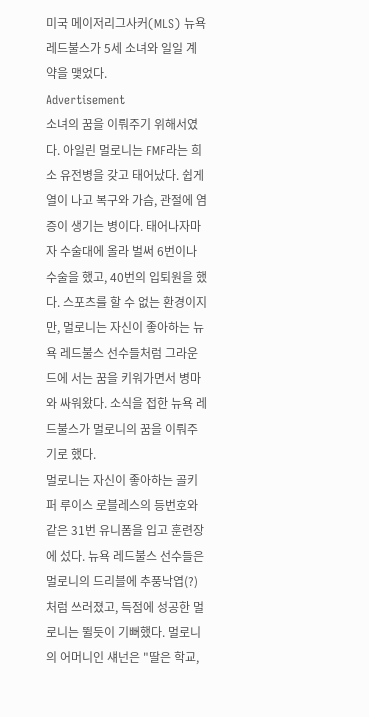미국 메이저리그사커(MLS) 뉴욕 레드불스가 5세 소녀와 일일 계약을 맺었다.
Advertisement
소녀의 꿈을 이뤄주기 위해서였다. 아일린 멀로니는 FMF라는 희소 유전병을 갖고 태어났다. 쉽게 열이 나고 복구와 가슴, 관절에 염증이 생기는 병이다. 태어나자마자 수술대에 올라 벌써 6번이나 수술을 했고, 40번의 입퇴원을 했다. 스포츠를 할 수 없는 환경이지만, 멀로니는 자신이 좋아하는 뉴욕 레드불스 선수들처럼 그라운드에 서는 꿈을 키워가면서 병마와 싸워왔다. 소식을 접한 뉴욕 레드불스가 멀로니의 꿈을 이뤄주기로 했다.
멀로니는 자신이 좋아하는 골키퍼 루이스 로블레스의 등번호와 같은 31번 유니폼을 입고 훈련장에 섰다. 뉴욕 레드불스 선수들은 멀로니의 드리블에 추풍낙엽(?)처럼 쓰러졌고, 득점에 성공한 멀로니는 뛸듯이 기뻐했다. 멀로니의 어머니인 섀넌은 "딸은 학교,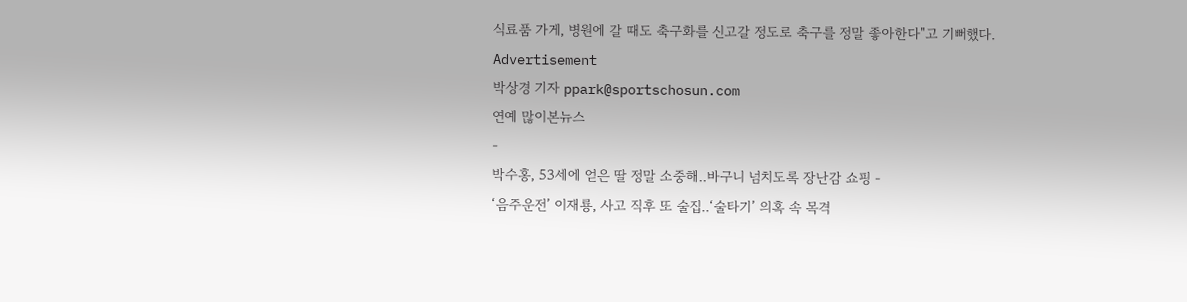식료품 가게, 병원에 갈 때도 축구화를 신고갈 정도로 축구를 정말 좋아한다"고 기뻐했다.
Advertisement
박상경 기자 ppark@sportschosun.com
연예 많이본뉴스
-
박수홍, 53세에 얻은 딸 정말 소중해..바구니 넘치도록 장난감 쇼핑 -
‘음주운전’ 이재룡, 사고 직후 또 술집..‘술타기’ 의혹 속 목격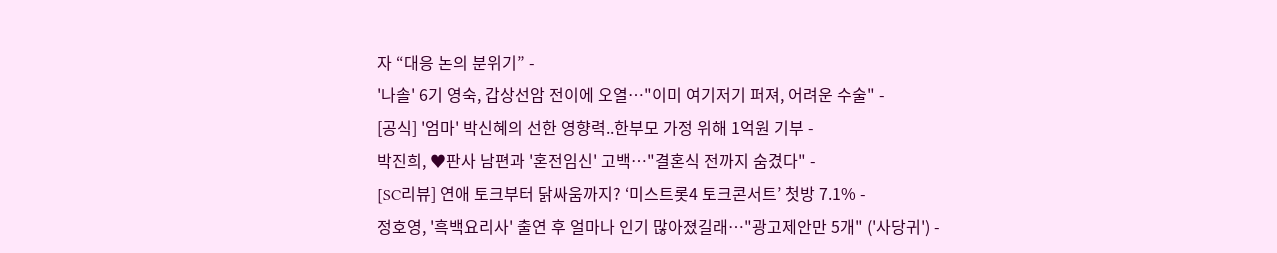자 “대응 논의 분위기” -
'나솔' 6기 영숙, 갑상선암 전이에 오열…"이미 여기저기 퍼져, 어려운 수술" -
[공식] '엄마' 박신혜의 선한 영향력..한부모 가정 위해 1억원 기부 -
박진희, ♥판사 남편과 '혼전임신' 고백…"결혼식 전까지 숨겼다" -
[SC리뷰] 연애 토크부터 닭싸움까지? ‘미스트롯4 토크콘서트’ 첫방 7.1% -
정호영, '흑백요리사' 출연 후 얼마나 인기 많아졌길래…"광고제안만 5개" ('사당귀') -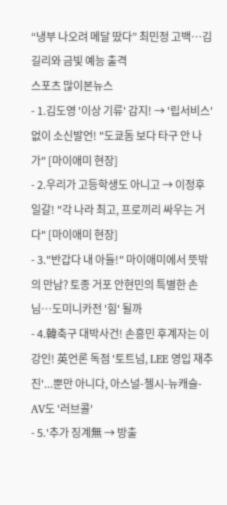“냉부 나오려 메달 땄다” 최민정 고백…김길리와 금빛 예능 출격
스포츠 많이본뉴스
- 1.김도영 '이상 기류' 감지! → '립서비스' 없이 소신발언! "도쿄돔 보다 타구 안 나가" [마이애미 현장]
- 2.우리가 고등학생도 아니고 → 이정후 일갈! "각 나라 최고, 프로끼리 싸우는 거다" [마이애미 현장]
- 3."반갑다 내 아들!" 마이애미에서 뜻밖의 만남? 토종 거포 안현민의 특별한 손님…도미니카전 '힘' 될까
- 4.韓축구 대박사건! 손흥민 후계자는 이강인! 英언론 독점 '토트넘, LEE 영입 재추진'...뿐만 아니다, 아스널-첼시-뉴캐슬-AV도 '러브콜'
- 5.'추가 징계無 → 방출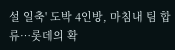설 일축' 도박 4인방, 마침내 팀 합류…롯데의 확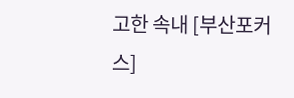고한 속내 [부산포커스]